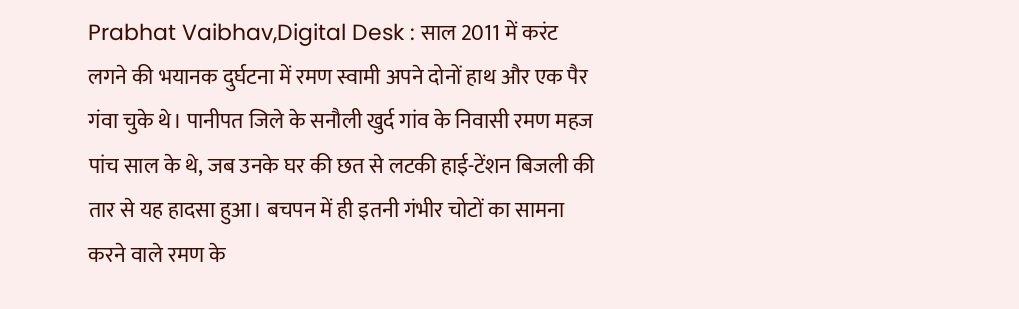Prabhat Vaibhav,Digital Desk : साल 2011 में करंट लगने की भयानक दुर्घटना में रमण स्वामी अपने दोनों हाथ और एक पैर गंवा चुके थे। पानीपत जिले के सनौली खुर्द गांव के निवासी रमण महज पांच साल के थे, जब उनके घर की छत से लटकी हाई-टेंशन बिजली की तार से यह हादसा हुआ। बचपन में ही इतनी गंभीर चोटों का सामना करने वाले रमण के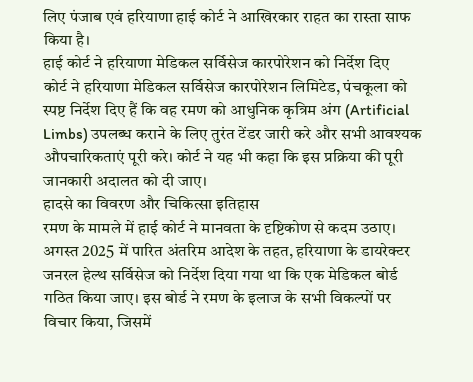लिए पंजाब एवं हरियाणा हाई कोर्ट ने आखिरकार राहत का रास्ता साफ किया है।
हाई कोर्ट ने हरियाणा मेडिकल सर्विसेज कारपोरेशन को निर्देश दिए
कोर्ट ने हरियाणा मेडिकल सर्विसेज कारपोरेशन लिमिटेड, पंचकूला को स्पष्ट निर्देश दिए हैं कि वह रमण को आधुनिक कृत्रिम अंग (Artificial Limbs) उपलब्ध कराने के लिए तुरंत टेंडर जारी करे और सभी आवश्यक औपचारिकताएं पूरी करे। कोर्ट ने यह भी कहा कि इस प्रक्रिया की पूरी जानकारी अदालत को दी जाए।
हादसे का विवरण और चिकित्सा इतिहास
रमण के मामले में हाई कोर्ट ने मानवता के दृष्टिकोण से कदम उठाए। अगस्त 2025 में पारित अंतरिम आदेश के तहत, हरियाणा के डायरेक्टर जनरल हेल्थ सर्विसेज को निर्देश दिया गया था कि एक मेडिकल बोर्ड गठित किया जाए। इस बोर्ड ने रमण के इलाज के सभी विकल्पों पर विचार किया, जिसमें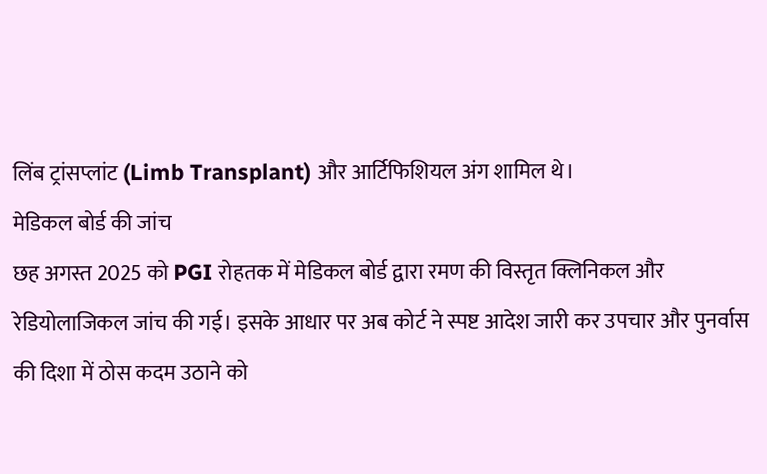लिंब ट्रांसप्लांट (Limb Transplant) और आर्टिफिशियल अंग शामिल थे।
मेडिकल बोर्ड की जांच
छह अगस्त 2025 को PGI रोहतक में मेडिकल बोर्ड द्वारा रमण की विस्तृत क्लिनिकल और रेडियोलाजिकल जांच की गई। इसके आधार पर अब कोर्ट ने स्पष्ट आदेश जारी कर उपचार और पुनर्वास की दिशा में ठोस कदम उठाने को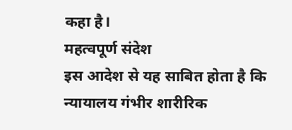कहा है।
महत्वपूर्ण संदेश
इस आदेश से यह साबित होता है कि न्यायालय गंभीर शारीरिक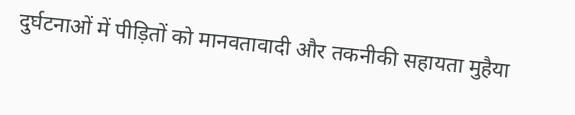दुर्घटनाओं में पीड़ितों को मानवतावादी और तकनीकी सहायता मुहैया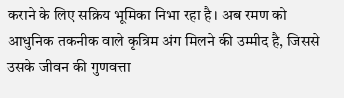कराने के लिए सक्रिय भूमिका निभा रहा है। अब रमण को आधुनिक तकनीक वाले कृत्रिम अंग मिलने की उम्मीद है, जिससे उसके जीवन की गुणवत्ता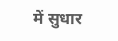में सुधार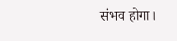संभव होगा।